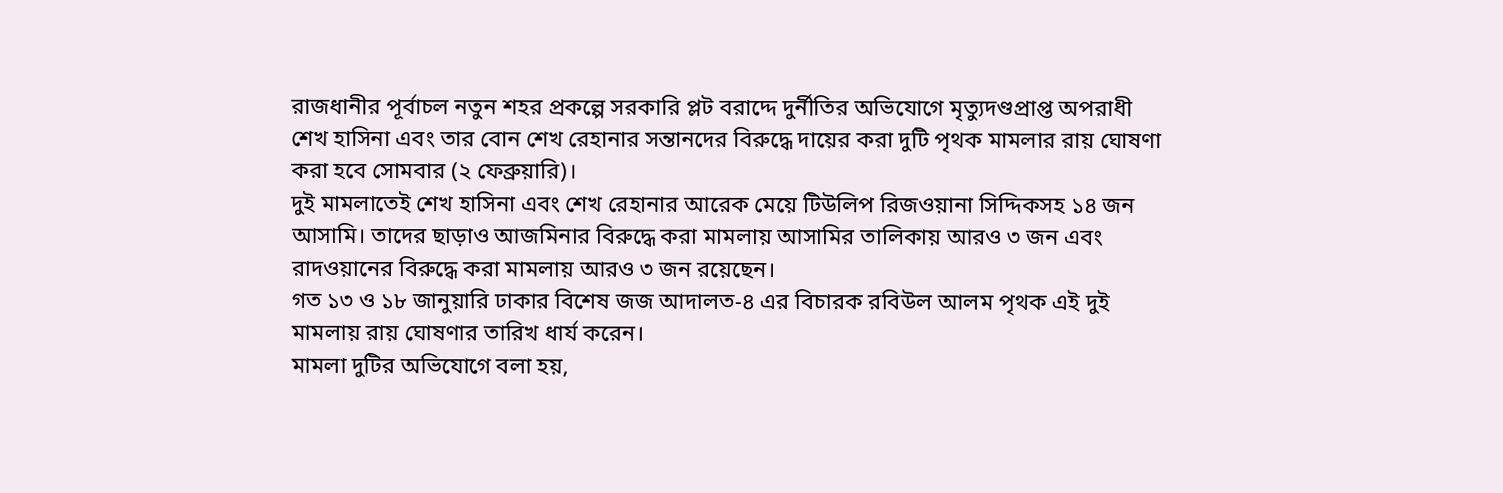রাজধানীর পূর্বাচল নতুন শহর প্রকল্পে সরকারি প্লট বরাদ্দে দুর্নীতির অভিযোগে মৃত্যুদণ্ডপ্রাপ্ত অপরাধী শেখ হাসিনা এবং তার বোন শেখ রেহানার সন্তানদের বিরুদ্ধে দায়ের করা দুটি পৃথক মামলার রায় ঘোষণা করা হবে সোমবার (২ ফেব্রুয়ারি)।
দুই মামলাতেই শেখ হাসিনা এবং শেখ রেহানার আরেক মেয়ে টিউলিপ রিজওয়ানা সিদ্দিকসহ ১৪ জন আসামি। তাদের ছাড়াও আজমিনার বিরুদ্ধে করা মামলায় আসামির তালিকায় আরও ৩ জন এবং রাদওয়ানের বিরুদ্ধে করা মামলায় আরও ৩ জন রয়েছেন।
গত ১৩ ও ১৮ জানুয়ারি ঢাকার বিশেষ জজ আদালত-৪ এর বিচারক রবিউল আলম পৃথক এই দুই মামলায় রায় ঘোষণার তারিখ ধার্য করেন।
মামলা দুটির অভিযোগে বলা হয়,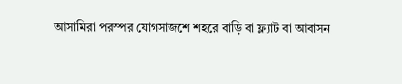আসামিরা পরস্পর যোগসাজশে শহরে বাড়ি বা ফ্ল্যাট বা আবাসন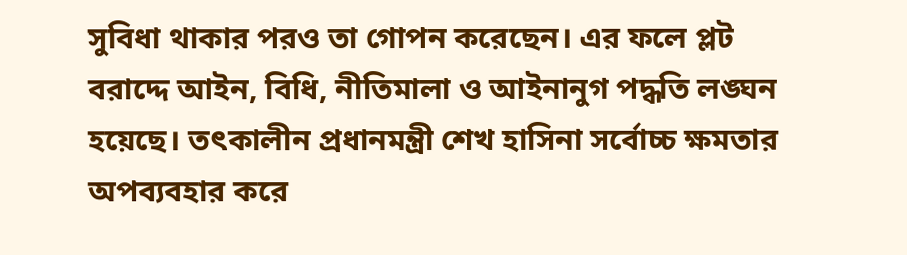সুবিধা থাকার পরও তা গোপন করেছেন। এর ফলে প্লট বরাদ্দে আইন, বিধি, নীতিমালা ও আইনানুগ পদ্ধতি লঙ্ঘন হয়েছে। তৎকালীন প্রধানমন্ত্রী শেখ হাসিনা সর্বোচ্চ ক্ষমতার অপব্যবহার করে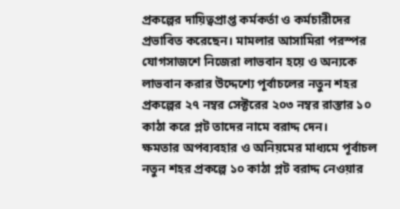প্রকল্পের দায়িত্বপ্রাপ্ত কর্মকর্তা ও কর্মচারীদের প্রভাবিত করেছেন। মামলার আসামিরা পরস্পর যোগসাজশে নিজেরা লাভবান হয়ে ও অন্যকে লাভবান করার উদ্দেশ্যে পূর্বাচলের নতুন শহর প্রকল্পের ২৭ নম্বর সেক্টরের ২০৩ নম্বর রাস্তার ১০ কাঠা করে প্লট তাদের নামে বরাদ্দ দেন।
ক্ষমতার অপব্যবহার ও অনিয়মের মাধ্যমে পূর্বাচল নতুন শহর প্রকল্পে ১০ কাঠা প্লট বরাদ্দ নেওয়ার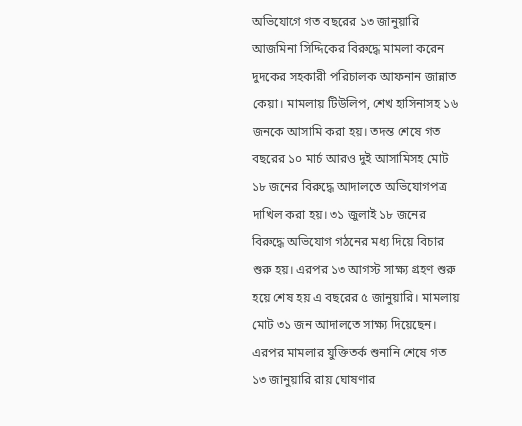অভিযোগে গত বছরের ১৩ জানুয়ারি আজমিনা সিদ্দিকের বিরুদ্ধে মামলা করেন দুদকের সহকারী পরিচালক আফনান জান্নাত কেয়া। মামলায় টিউলিপ, শেখ হাসিনাসহ ১৬ জনকে আসামি করা হয়। তদন্ত শেষে গত বছরের ১০ মার্চ আরও দুই আসামিসহ মোট ১৮ জনের বিরুদ্ধে আদালতে অভিযোগপত্র দাখিল করা হয়। ৩১ জুলাই ১৮ জনের বিরুদ্ধে অভিযোগ গঠনের মধ্য দিয়ে বিচার শুরু হয়। এরপর ১৩ আগস্ট সাক্ষ্য গ্রহণ শুরু হয়ে শেষ হয় এ বছরের ৫ জানুয়ারি। মামলায় মোট ৩১ জন আদালতে সাক্ষ্য দিয়েছেন। এরপর মামলার যুক্তিতর্ক শুনানি শেষে গত ১৩ জানুয়ারি রায় ঘোষণার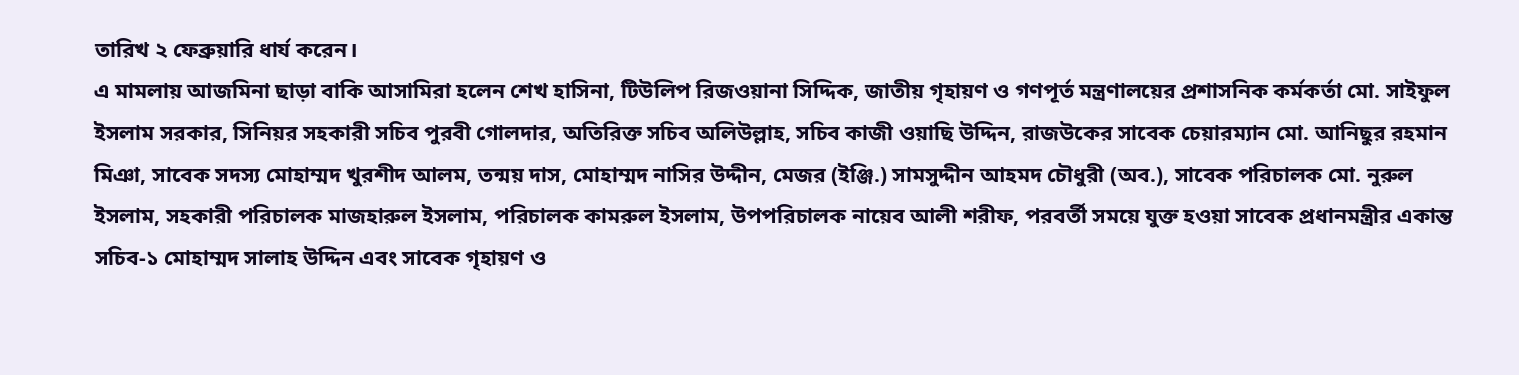তারিখ ২ ফেব্রুয়ারি ধার্য করেন।
এ মামলায় আজমিনা ছাড়া বাকি আসামিরা হলেন শেখ হাসিনা, টিউলিপ রিজওয়ানা সিদ্দিক, জাতীয় গৃহায়ণ ও গণপূর্ত মন্ত্রণালয়ের প্রশাসনিক কর্মকর্তা মো. সাইফুল ইসলাম সরকার, সিনিয়র সহকারী সচিব পুরবী গোলদার, অতিরিক্ত সচিব অলিউল্লাহ, সচিব কাজী ওয়াছি উদ্দিন, রাজউকের সাবেক চেয়ারম্যান মো. আনিছুর রহমান মিঞা, সাবেক সদস্য মোহাম্মদ খুরশীদ আলম, তন্ময় দাস, মোহাম্মদ নাসির উদ্দীন, মেজর (ইঞ্জি.) সামসুদ্দীন আহমদ চৌধুরী (অব.), সাবেক পরিচালক মো. নুরুল ইসলাম, সহকারী পরিচালক মাজহারুল ইসলাম, পরিচালক কামরুল ইসলাম, উপপরিচালক নায়েব আলী শরীফ, পরবর্তী সময়ে যুক্ত হওয়া সাবেক প্রধানমন্ত্রীর একান্ত সচিব-১ মোহাম্মদ সালাহ উদ্দিন এবং সাবেক গৃহায়ণ ও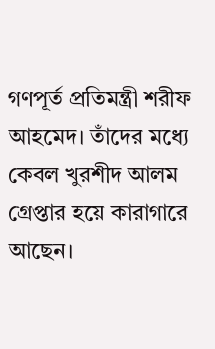গণপূর্ত প্রতিমন্ত্রী শরীফ আহমেদ। তাঁদের মধ্যে কেবল খুরশীদ আলম গ্রেপ্তার হয়ে কারাগারে আছেন।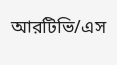আরটিভি/এস